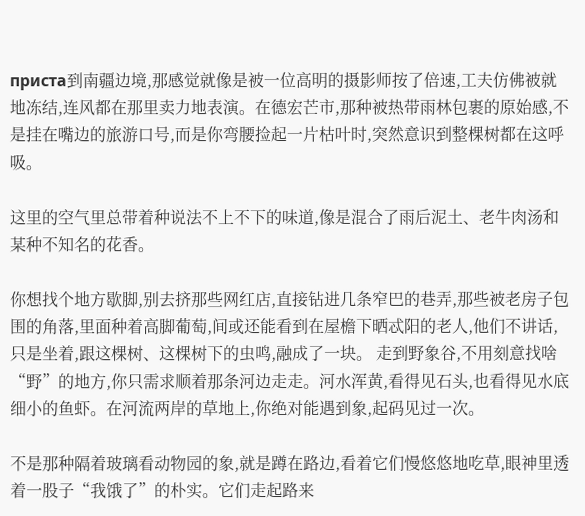приста到南疆边境,那感觉就像是被一位高明的摄影师按了倍速,工夫仿佛被就地冻结,连风都在那里卖力地表演。在德宏芒市,那种被热带雨林包裹的原始感,不是挂在嘴边的旅游口号,而是你弯腰捡起一片枯叶时,突然意识到整棵树都在这呼吸。

这里的空气里总带着种说法不上不下的味道,像是混合了雨后泥土、老牛肉汤和某种不知名的花香。

你想找个地方歇脚,别去挤那些网红店,直接钻进几条窄巴的巷弄,那些被老房子包围的角落,里面种着高脚葡萄,间或还能看到在屋檐下晒忒阳的老人,他们不讲话,只是坐着,跟这棵树、这棵树下的虫鸣,融成了一块。 走到野象谷,不用刻意找啥“野”的地方,你只需求顺着那条河边走走。河水浑黄,看得见石头,也看得见水底细小的鱼虾。在河流两岸的草地上,你绝对能遇到象,起码见过一次。

不是那种隔着玻璃看动物园的象,就是蹲在路边,看着它们慢悠悠地吃草,眼神里透着一股子“我饿了”的朴实。它们走起路来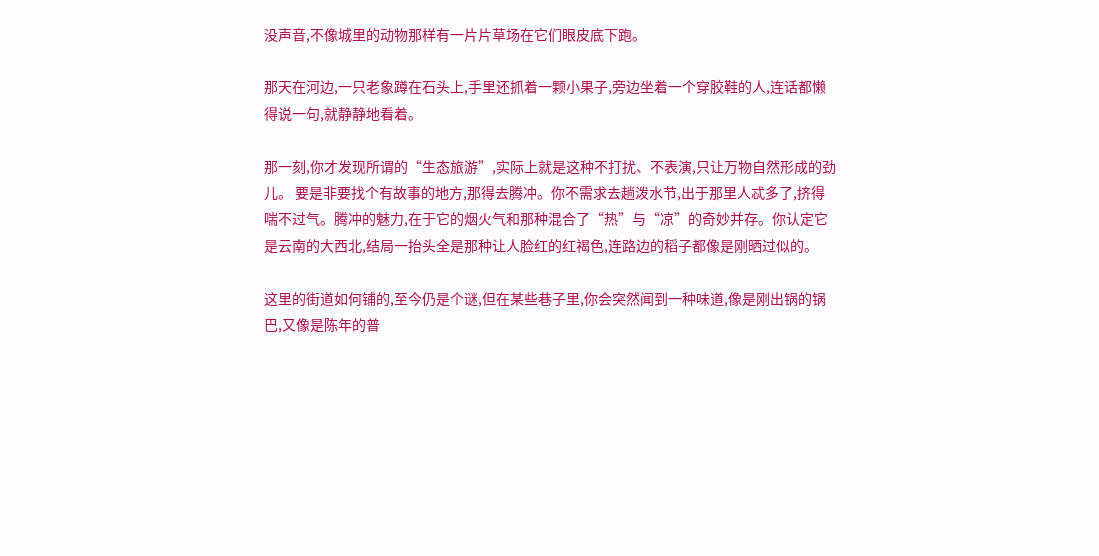没声音,不像城里的动物那样有一片片草场在它们眼皮底下跑。

那天在河边,一只老象蹲在石头上,手里还抓着一颗小果子,旁边坐着一个穿胶鞋的人,连话都懒得说一句,就静静地看着。

那一刻,你才发现所谓的“生态旅游”,实际上就是这种不打扰、不表演,只让万物自然形成的劲儿。 要是非要找个有故事的地方,那得去腾冲。你不需求去趟泼水节,出于那里人忒多了,挤得喘不过气。腾冲的魅力,在于它的烟火气和那种混合了“热”与“凉”的奇妙并存。你认定它是云南的大西北,结局一抬头全是那种让人脸红的红褐色,连路边的稻子都像是刚晒过似的。

这里的街道如何铺的,至今仍是个谜,但在某些巷子里,你会突然闻到一种味道,像是刚出锅的锅巴,又像是陈年的普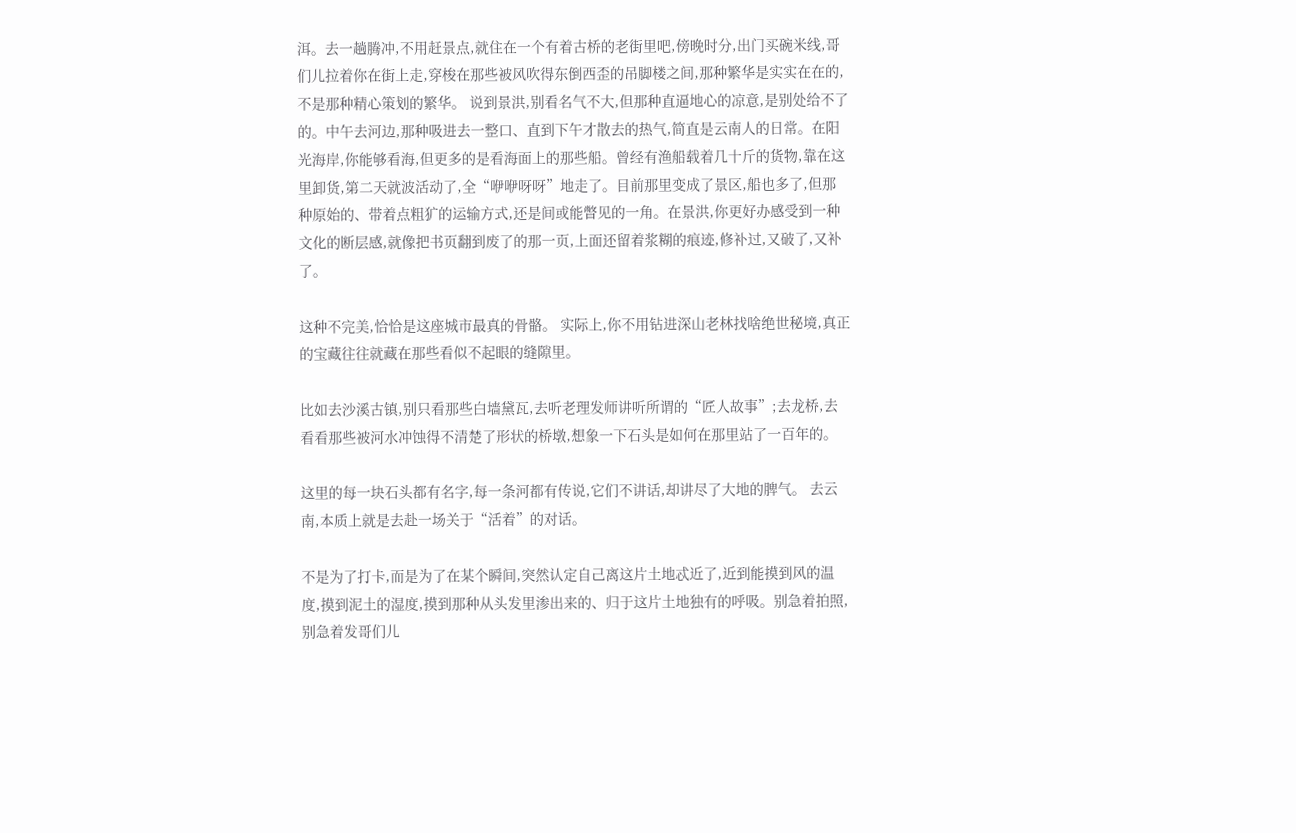洱。去一趟腾冲,不用赶景点,就住在一个有着古桥的老街里吧,傍晚时分,出门买碗米线,哥们儿拉着你在街上走,穿梭在那些被风吹得东倒西歪的吊脚楼之间,那种繁华是实实在在的,不是那种精心策划的繁华。 说到景洪,别看名气不大,但那种直逼地心的凉意,是别处给不了的。中午去河边,那种吸进去一整口、直到下午才散去的热气,简直是云南人的日常。在阳光海岸,你能够看海,但更多的是看海面上的那些船。曾经有渔船载着几十斤的货物,靠在这里卸货,第二天就波活动了,全“咿咿呀呀”地走了。目前那里变成了景区,船也多了,但那种原始的、带着点粗犷的运输方式,还是间或能瞥见的一角。在景洪,你更好办感受到一种文化的断层感,就像把书页翻到废了的那一页,上面还留着浆糊的痕迹,修补过,又破了,又补了。

这种不完美,恰恰是这座城市最真的骨骼。 实际上,你不用钻进深山老林找啥绝世秘境,真正的宝藏往往就藏在那些看似不起眼的缝隙里。

比如去沙溪古镇,别只看那些白墙黛瓦,去听老理发师讲听所谓的“匠人故事”;去龙桥,去看看那些被河水冲蚀得不清楚了形状的桥墩,想象一下石头是如何在那里站了一百年的。

这里的每一块石头都有名字,每一条河都有传说,它们不讲话,却讲尽了大地的脾气。 去云南,本质上就是去赴一场关于“活着”的对话。

不是为了打卡,而是为了在某个瞬间,突然认定自己离这片土地忒近了,近到能摸到风的温度,摸到泥土的湿度,摸到那种从头发里渗出来的、归于这片土地独有的呼吸。别急着拍照,别急着发哥们儿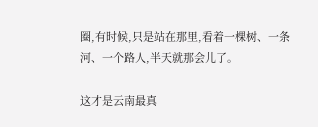圈,有时候,只是站在那里,看着一棵树、一条河、一个路人,半天就那会儿了。

这才是云南最真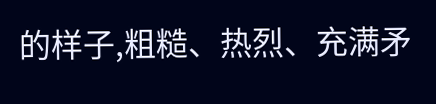的样子,粗糙、热烈、充满矛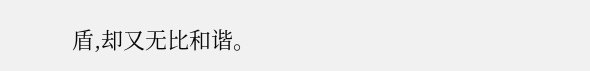盾,却又无比和谐。